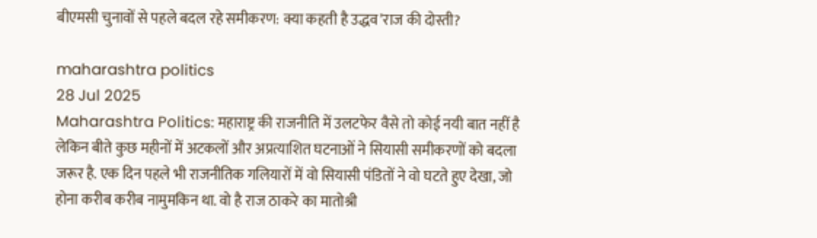बीएमसी चुनावों से पहले बदल रहे समीकरण: क्या कहती है उद्धव’राज की दोस्ती?

maharashtra politics
28 Jul 2025
Maharashtra Politics: महाराष्ट्र की राजनीति में उलटफेर वैसे तो कोई नयी बात नहीं है लेकिन बीते कुछ महीनों में अटकलों और अप्रत्याशित घटनाओं ने सियासी समीकरणों को बदला जरूर है. एक दिन पहले भी राजनीतिक गलियारों में वो सियासी पंडितों ने वो घटते हुए देखा, जो होना करीब करीब नामुमकिन था. वो है राज ठाकरे का मातोश्री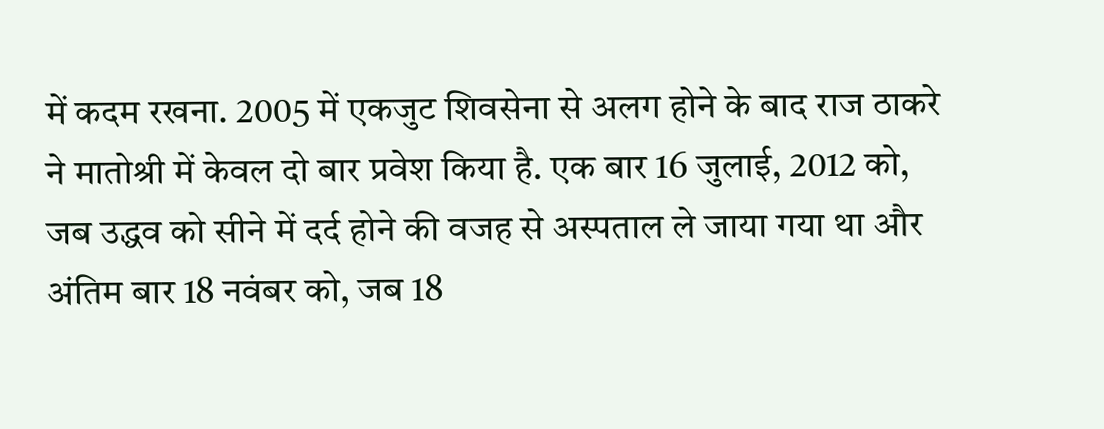में कदम रखना. 2005 में एकजुट शिवसेना से अलग होने के बाद राज ठाकरे ने मातोश्री में केवल दो बार प्रवेश किया है. एक बार 16 जुलाई, 2012 को, जब उद्धव को सीने में दर्द होने की वजह से अस्पताल ले जाया गया था और अंतिम बार 18 नवंबर को, जब 18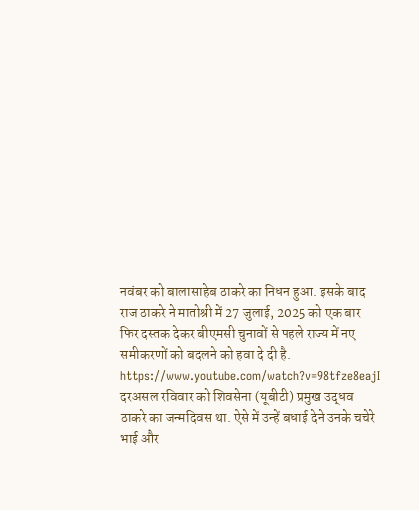नवंबर को बालासाहेब ठाकरे का निधन हुआ. इसके बाद राज ठाकरे ने मातोश्री में 27 जुलाई, 2025 को एक बार फिर दस्तक देकर बीएमसी चुनावों से पहले राज्य में नए समीकरणों को बदलने को हवा दे दी है. https://www.youtube.com/watch?v=98tfze8eajI दरअसल रविवार को शिवसेना (यूबीटी) प्रमुख उद्धव ठाकरे का जन्मदिवस था. ऐसे में उन्हें बधाई देने उनके चचेरे भाई और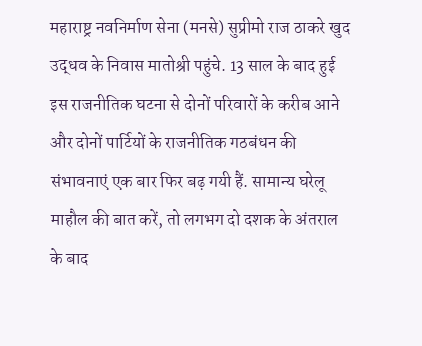महाराष्ट्र नवनिर्माण सेना (मनसे) सुप्रीमो राज ठाकरे खुद उद्धव के निवास मातोश्री पहुंचे. 13 साल के बाद हुई इस राजनीतिक घटना से दोनों परिवारों के करीब आने और दोनों पार्टियों के राजनीतिक गठबंधन की संभावनाएं एक बार फिर बढ़ गयी हैं. सामान्य घरेलू माहौल की बात करें, तो लगभग दो दशक के अंतराल के बाद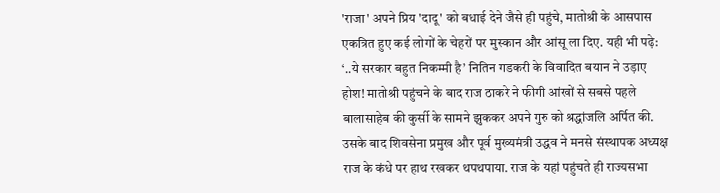'राजा' अपने प्रिय 'दादू' को बधाई देने जैसे ही पहुंचे, मातोश्री के आसपास एकत्रित हुए कई लोगों के चेहरों पर मुस्कान और आंसू ला दिए. यही भी पढ़े: ‘..ये सरकार बहुत निकम्मी है’ नितिन गडकरी के विवादित बयान ने उड़ाए होश! मातोश्री पहुंचने के बाद राज ठाकरे ने फीगी आंखों से सबसे पहले बालासाहेब की कुर्सी के सामने झुककर अपने गुरु को श्रद्धांजलि अर्पित की. उसके बाद शिवसेना प्रमुख और पूर्व मुख्यमंत्री उद्धव ने मनसे संस्थापक अध्यक्ष राज के कंधे पर हाथ रखकर थपथपाया. राज के यहां पहुंचते ही राज्यसभा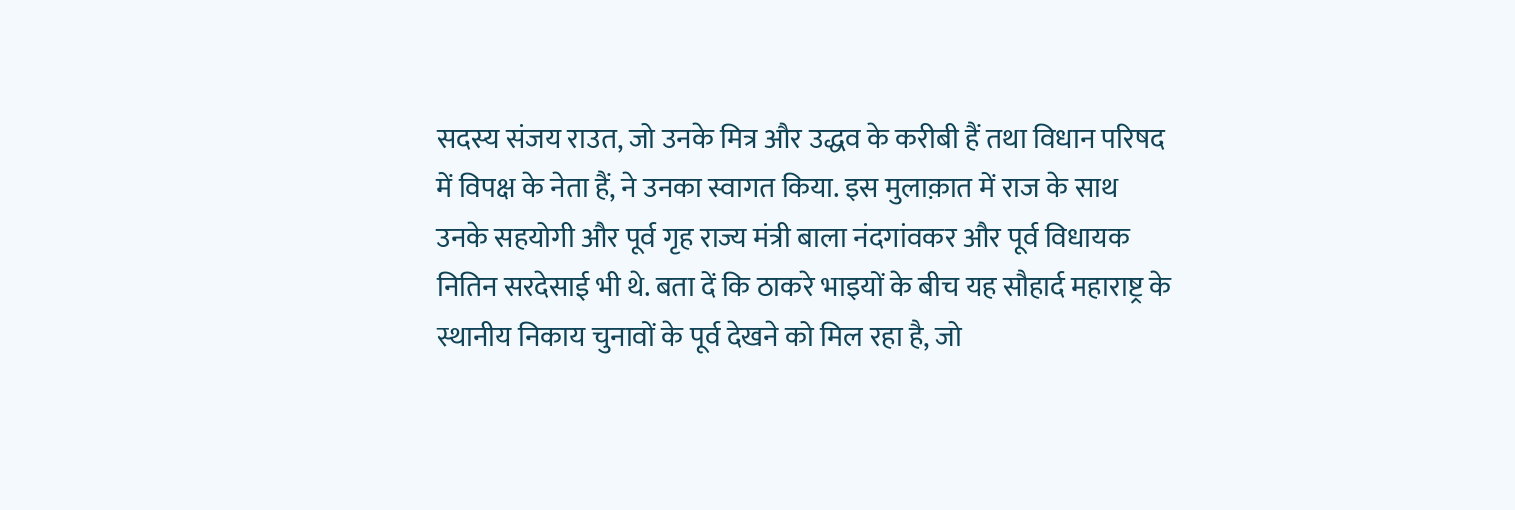सदस्य संजय राउत, जो उनके मित्र और उद्धव के करीबी हैं तथा विधान परिषद में विपक्ष के नेता हैं, ने उनका स्वागत किया. इस मुलाक़ात में राज के साथ उनके सहयोगी और पूर्व गृह राज्य मंत्री बाला नंदगांवकर और पूर्व विधायक नितिन सरदेसाई भी थे. बता दें कि ठाकरे भाइयों के बीच यह सौहार्द महाराष्ट्र के स्थानीय निकाय चुनावों के पूर्व देखने को मिल रहा है, जो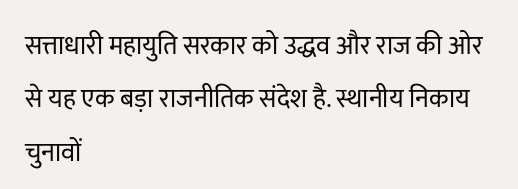सत्ताधारी महायुति सरकार को उद्धव और राज की ओर से यह एक बड़ा राजनीतिक संदेश है. स्थानीय निकाय चुनावों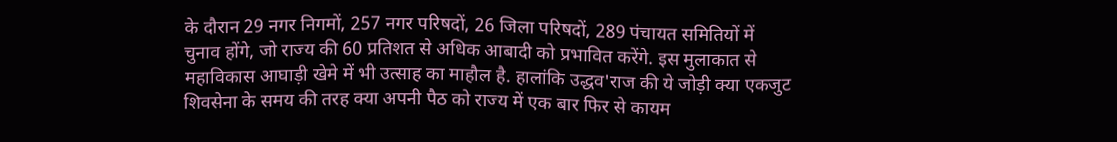के दौरान 29 नगर निगमों, 257 नगर परिषदों, 26 जिला परिषदों, 289 पंचायत समितियों में चुनाव होंगे, जो राज्य की 60 प्रतिशत से अधिक आबादी को प्रभावित करेंगे. इस मुलाकात से महाविकास आघाड़ी खेमे में भी उत्साह का माहौल है. हालांकि उद्धव'राज की ये जोड़ी क्या एकजुट शिवसेना के समय की तरह क्या अपनी पैठ को राज्य में एक बार फिर से कायम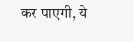कर पाएगी, ये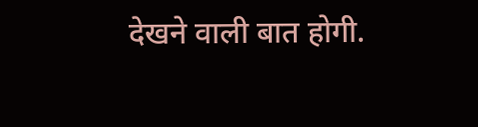देखने वाली बात होगी.